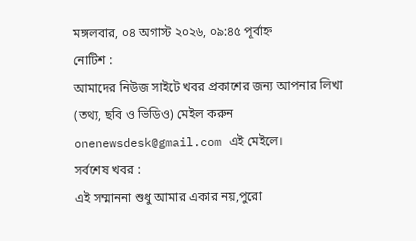মঙ্গলবার, ০৪ অগাস্ট ২০২৬, ০৯:৪৫ পূর্বাহ্ন
নোটিশ :
আমাদের নিউজ সাইটে খবর প্রকাশের জন্য আপনার লিখা (তথ্য, ছবি ও ভিডিও) মেইল করুন onenewsdesk@gmail.com এই মেইলে।
সর্বশেষ খবর :
এই সম্মাননা শুধু আমার একার নয়,পুরো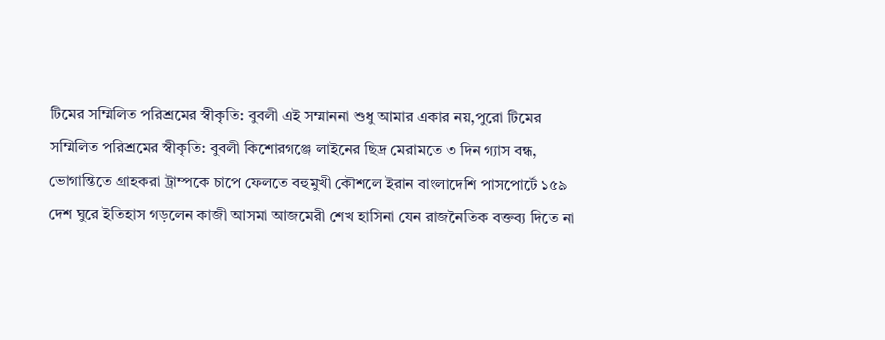টিমের সম্মিলিত পরিশ্রমের স্বীকৃতি: বুবলী এই সম্মাননা শুধু আমার একার নয়,পুরো টিমের সম্মিলিত পরিশ্রমের স্বীকৃতি: বুবলী কিশোরগঞ্জে লাইনের ছিদ্র মেরামতে ৩ দিন গ্যাস বন্ধ, ভোগান্তিতে গ্রাহকরা ট্রাম্পকে চাপে ফেলতে বহুমুখী কৌশলে ইরান বাংলাদেশি পাসপোর্টে ১৫৯ দেশ ঘুরে ইতিহাস গড়লেন কাজী আসমা আজমেরী শেখ হাসিনা যেন রাজনৈতিক বক্তব্য দিতে না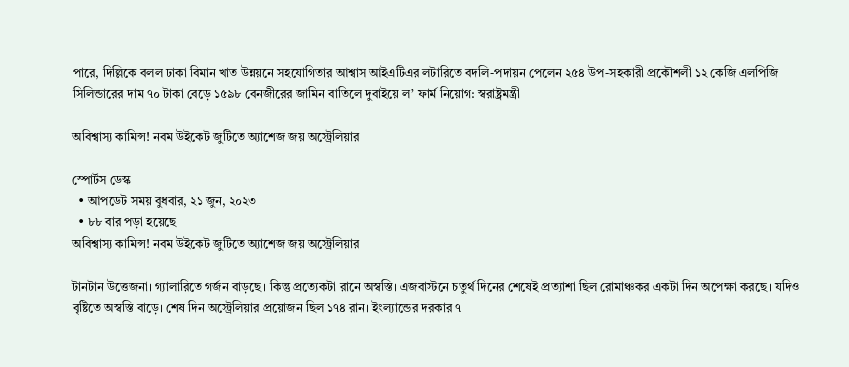পারে, দিল্লিকে বলল ঢাকা বিমান খাত উন্নয়নে সহযোগিতার আশ্বাস আইএটিএর লটারিতে বদলি-পদায়ন পেলেন ২৫৪ উপ-সহকারী প্রকৌশলী ১২ কেজি এলপিজি সিলিন্ডারের দাম ৭০ টাকা বেড়ে ১৫৯৮ বেনজীরের জামিন বাতিলে দুবাইয়ে ল’ ফার্ম নিয়োগ: স্বরাষ্ট্রমন্ত্রী

অবিশ্বাস্য কামিন্স! নবম উইকেট জুটিতে অ্যাশেজ জয় অস্ট্রেলিয়ার

স্পোর্টস ডেস্ক
  • আপডেট সময় বুধবার, ২১ জুন, ২০২৩
  • ৮৮ বার পড়া হয়েছে
অবিশ্বাস্য কামিন্স! নবম উইকেট জুটিতে অ্যাশেজ জয় অস্ট্রেলিয়ার

টানটান উত্তেজনা। গ্যালারিতে গর্জন বাড়ছে। কিন্তু প্রত্যেকটা রানে অস্বস্তি। এজবাস্টনে চতুর্থ দিনের শেষেই প্রত্যাশা ছিল রোমাঞ্চকর একটা দিন অপেক্ষা করছে। যদিও বৃষ্টিতে অস্বস্তি বাড়ে। শেষ দিন অস্ট্রেলিয়ার প্রয়োজন ছিল ১৭৪ রান। ইংল্যান্ডের দরকার ৭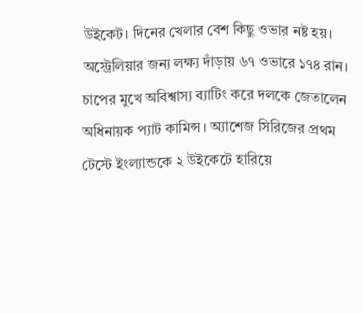উইকেট। দিনের খেলার বেশ কিছু ওভার নষ্ট হয়। অস্ট্রেলিয়ার জন্য লক্ষ্য দাঁড়ায় ৬৭ ওভারে ১৭৪ রান। চাপের মুখে অবিশ্বাস্য ব্যাটিং করে দলকে জেতালেন অধিনায়ক প্যাট কামিন্স। অ্যাশেজ সিরিজের প্রথম টেস্টে ইংল্যান্ডকে ২ উইকেটে হারিয়ে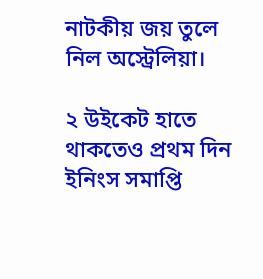নাটকীয় জয় তুলে নিল অস্ট্রেলিয়া।

২ উইকেট হাতে থাকতেও প্রথম দিন ইনিংস সমাপ্তি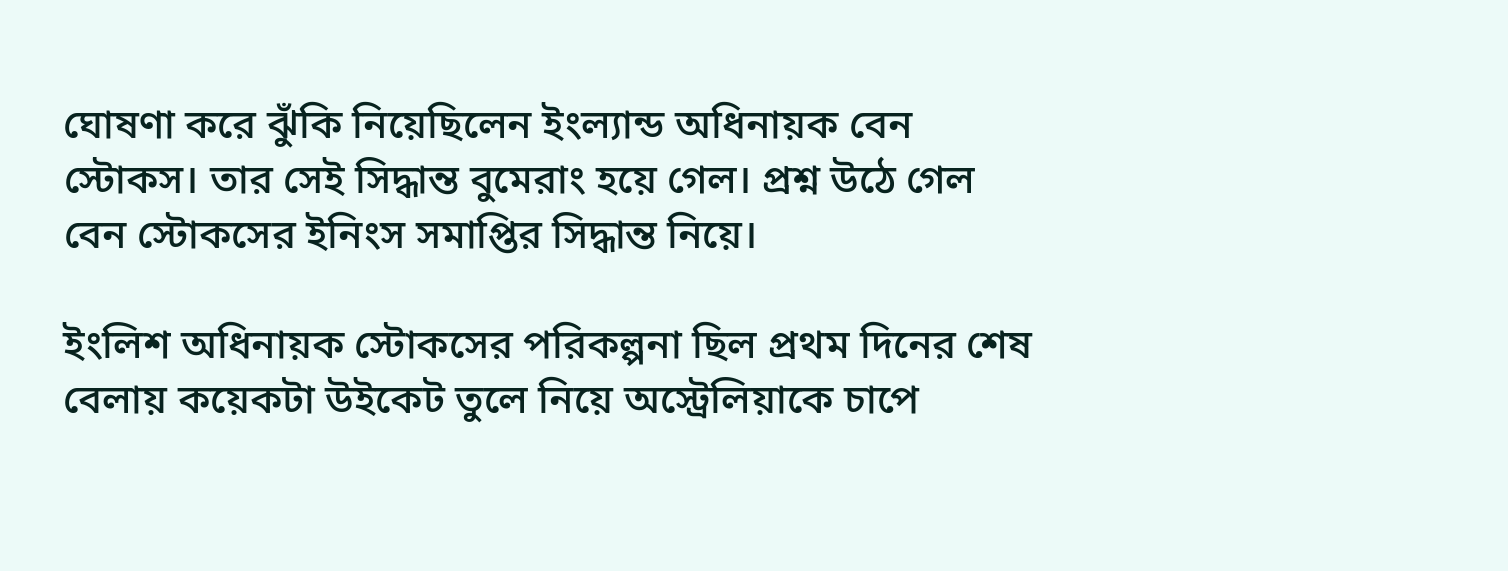ঘোষণা করে ঝুঁকি নিয়েছিলেন ইংল্যান্ড অধিনায়ক বেন স্টোকস। তার সেই সিদ্ধান্ত বুমেরাং হয়ে গেল। প্রশ্ন উঠে গেল বেন স্টোকসের ইনিংস সমাপ্তির সিদ্ধান্ত নিয়ে।

ইংলিশ অধিনায়ক স্টোকসের পরিকল্পনা ছিল প্রথম দিনের শেষ বেলায় কয়েকটা উইকেট তুলে নিয়ে অস্ট্রেলিয়াকে চাপে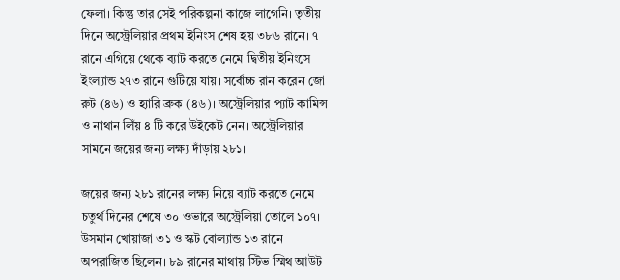ফেলা। কিন্তু তার সেই পরিকল্পনা কাজে লাগেনি। তৃতীয় দিনে অস্ট্রেলিয়ার প্রথম ইনিংস শেষ হয় ৩৮৬ রানে। ৭ রানে এগিয়ে থেকে ব্যাট করতে নেমে দ্বিতীয় ইনিংসে ইংল্যান্ড ২৭৩ রানে গুটিয়ে যায়। সর্বোচ্চ রান করেন জো রুট (৪৬) ও হ্যারি ব্রুক (৪৬)। অস্ট্রেলিয়ার প্যাট কামিন্স ও নাথান লিঁয় ৪ টি করে উইকেট নেন। অস্ট্রেলিয়ার সামনে জয়ের জন্য লক্ষ্য দাঁড়ায় ২৮১।

জয়ের জন্য ২৮১ রানের লক্ষ্য নিয়ে ব্যাট করতে নেমে চতুর্থ দিনের শেষে ৩০ ওভারে অস্ট্রেলিয়া তোলে ১০৭। উসমান খোয়াজা ৩১ ও স্কট বোল্যান্ড ১৩ রানে অপরাজিত ছিলেন। ৮৯ রানের মাথায় স্টিভ স্মিথ আউট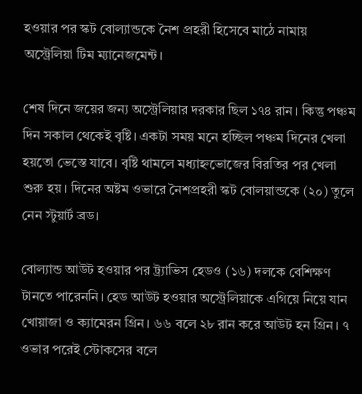হওয়ার পর স্কট বোল্যান্ডকে নৈশ প্রহরী হিসেবে মাঠে নামায় অস্ট্রেলিয়া টিম ম্যানেজমেন্ট।

শেষ দিনে জয়ের জন্য অস্ট্রেলিয়ার দরকার ছিল ১৭৪ রান। কিন্তু পঞ্চম দিন সকাল থেকেই বৃষ্টি। একটা সময় মনে হচ্ছিল পঞ্চম দিনের খেলা হয়তো ভেস্তে যাবে। বৃষ্টি থামলে মধ্যাহ্নভোজের বিরতির পর খেলা শুরু হয়। দিনের অষ্টম ওভারে নৈশপ্রহরী স্কট বোলয়ান্ডকে (২০) তুলে নেন স্টুয়ার্ট ব্রড।

বোল্যান্ড আউট হওয়ার পর ট্র‌্যাভিস হেডও (১৬) দলকে বেশিক্ষণ টানতে পারেননি। হেড আউট হওয়ার অস্ট্রেলিয়াকে এগিয়ে নিয়ে যান খোয়াজা ও ক্যামেরন গ্রিন। ৬৬ বলে ২৮ রান করে আউট হন গ্রিন। ৭ ওভার পরেই স্টোকসের বলে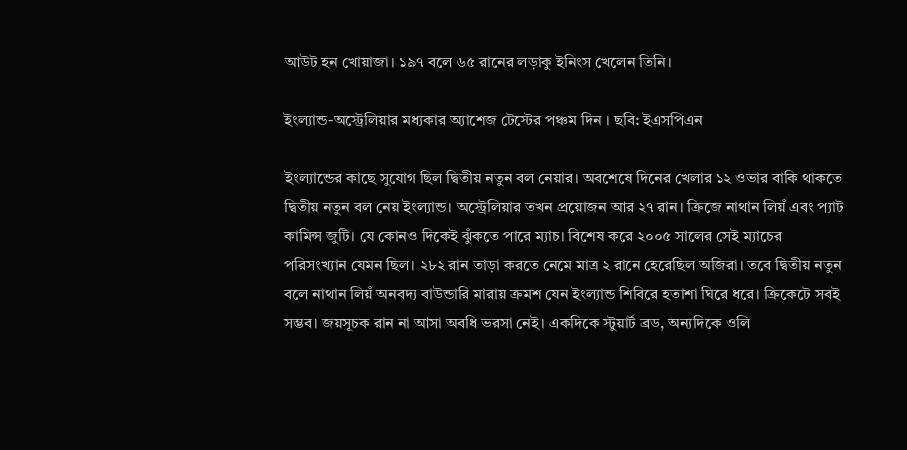আউট হন খোয়াজা। ১৯৭ বলে ৬৫ রানের লড়াকু ইনিংস খেলেন তিনি।

ইংল্যান্ড-অস্ট্রেলিয়ার মধ্যকার অ্যাশেজ টেস্টের পঞ্চম দিন । ছবি: ইএসপিএন

ইংল্যান্ডের কাছে সুযোগ ছিল দ্বিতীয় নতুন বল নেয়ার। অবশেষে দিনের খেলার ১২ ওভার বাকি থাকতে দ্বিতীয় নতুন বল নেয় ইংল্যান্ড। অস্ট্রেলিয়ার তখন প্রয়োজন আর ২৭ রান। ক্রিজে নাথান লিয়ঁ এবং প্যাট কামিন্স জুটি। যে কোনও দিকেই ঝুঁকতে পারে ম্যাচ। বিশেষ করে ২০০৫ সালের সেই ম্যাচের পরিসংখ্যান যেমন ছিল। ২৮২ রান তাড়া করতে নেমে মাত্র ২ রানে হেরেছিল অজিরা। তবে দ্বিতীয় নতুন বলে নাথান লিয়ঁ অনবদ্য বাউন্ডারি মারায় ক্রমশ যেন ইংল্যান্ড শিবিরে হতাশা ঘিরে ধরে। ক্রিকেটে সবই সম্ভব। জয়সূচক রান না আসা অবধি ভরসা নেই। একদিকে স্টুয়ার্ট ব্রড, অন্যদিকে ওলি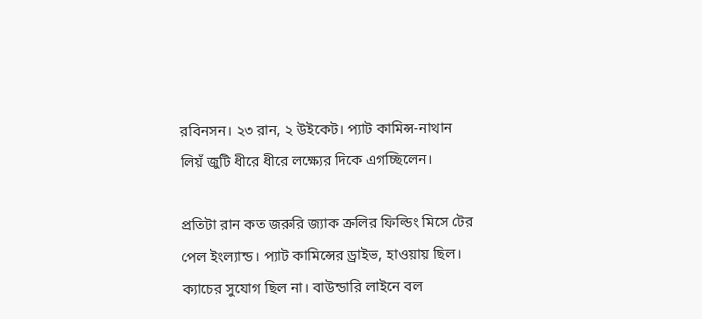রবিনসন। ২৩ রান, ২ উইকেট। প্যাট কামিন্স-নাথান লিয়ঁ জুটি ধীরে ধীরে লক্ষ্যের দিকে এগচ্ছিলেন।

প্রতিটা রান কত জরুরি জ্যাক ক্রলির ফিল্ডিং মিসে টের পেল ইংল্যান্ড। প্যাট কামিন্সের ড্রাইভ, হাওয়ায় ছিল। ক্যাচের সুযোগ ছিল না। বাউন্ডারি লাইনে বল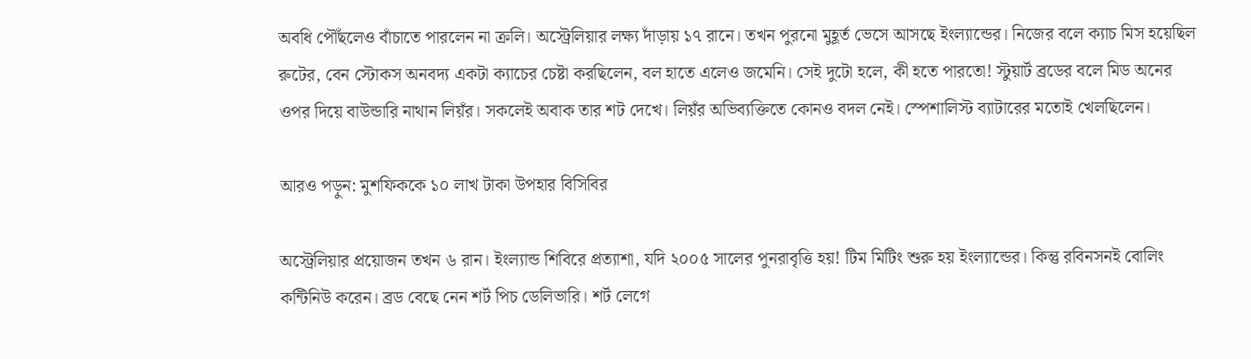অবধি পৌঁছলেও বাঁচাতে পারলেন না ক্রলি। অস্ট্রেলিয়ার লক্ষ্য দাঁড়ায় ১৭ রানে। তখন পুরনো মুহূর্ত ভেসে আসছে ইংল্যান্ডের। নিজের বলে ক্যাচ মিস হয়েছিল রুটের, বেন স্টোকস অনবদ্য একটা ক্যাচের চেষ্টা করছিলেন, বল হাতে এলেও জমেনি। সেই দুটো হলে, কী হতে পারতো! স্টুয়ার্ট ব্রডের বলে মিড অনের ওপর দিয়ে বাউন্ডারি নাথান লিয়ঁর। সকলেই অবাক তার শট দেখে। লিয়ঁর অভিব্যক্তিতে কোনও বদল নেই। স্পেশালিস্ট ব্যাটারের মতোই খেলছিলেন।

আরও পড়ুন: মুশফিককে ১০ লাখ টাকা উপহার বিসিবির

অস্ট্রেলিয়ার প্রয়োজন তখন ৬ রান। ইংল্যান্ড শিবিরে প্রত্যাশা, যদি ২০০৫ সালের পুনরাবৃত্তি হয়! টিম মিটিং শুরু হয় ইংল্যান্ডের। কিন্তু রবিনসনই বোলিং কন্টিনিউ করেন। ব্রড বেছে নেন শর্ট পিচ ডেলিভারি। শর্ট লেগে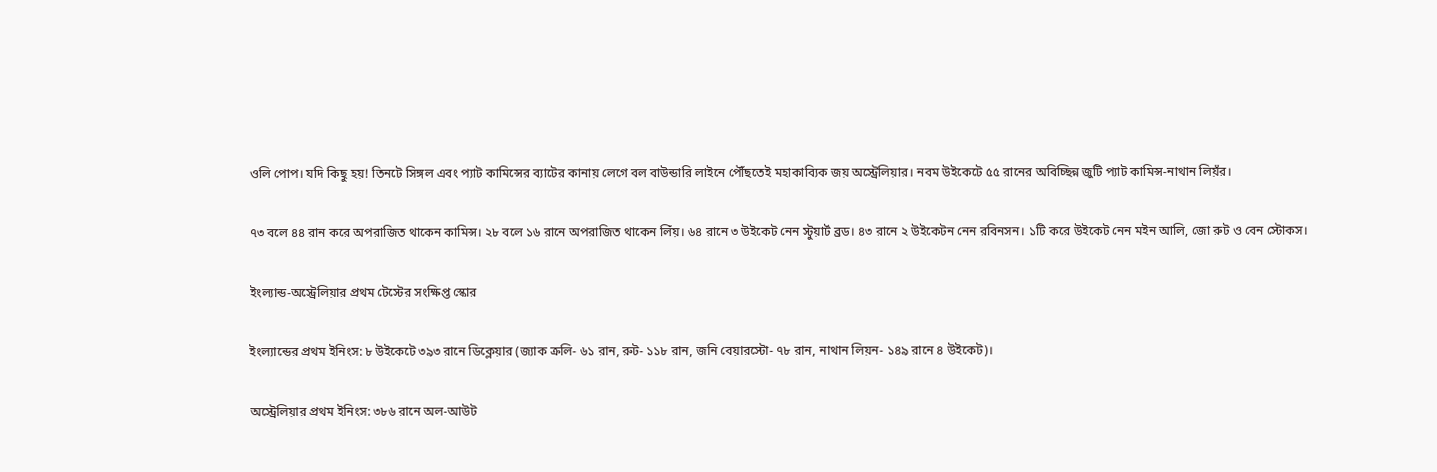ওলি পোপ। যদি কিছু হয়! তিনটে সিঙ্গল এবং প্যাট কামিন্সের ব্যাটের কানায় লেগে বল বাউন্ডারি লাইনে পৌঁছতেই মহাকাব্যিক জয় অস্ট্রেলিয়ার। নবম উইকেটে ৫৫ রানের অবিচ্ছিন্ন জুটি প্যাট কামিন্স-নাথান লিয়ঁর।

৭৩ বলে ৪৪ রান করে অপরাজিত থাকেন কামিন্স। ২৮ বলে ১৬ রানে অপরাজিত থাকেন লিঁয়। ৬৪ রানে ৩ উইকেট নেন স্টুয়ার্ট ব্রড। ৪৩ রানে ২ উইকেটন নেন রবিনসন। ১টি করে উইকেট নেন মইন আলি, জো রুট ও বেন স্টোকস।

ইংল্যান্ড-অস্ট্রেলিয়ার প্রথম টেস্টের সংক্ষিপ্ত স্কোর

ইংল্যান্ডের প্রথম ইনিংস: ৮ উইকেটে ৩৯৩ রানে ডিক্লেয়ার (জ্যাক ক্রলি- ৬১ রান, রুট- ১১৮ রান, জনি বেয়ারস্টো- ৭৮ রান, নাথান লিয়ন- ১৪৯ রানে ৪ উইকেট)।

অস্ট্রেলিয়ার প্রথম ইনিংস: ৩৮৬ রানে অল-আউট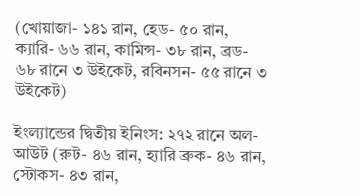(খোয়াজা- ১৪১ রান, হেড- ৫০ রান, ক্যারি- ৬৬ রান, কামিন্স- ৩৮ রান, ব্রড- ৬৮ রানে ৩ উইকেট, রবিনসন- ৫৫ রানে ৩ উইকেট)

ইংল্যান্ডের দ্বিতীয় ইনিংস: ২৭২ রানে অল-আউট (রুট- ৪৬ রান, হ্যারি ব্রুক- ৪৬ রান, স্টোকস- ৪৩ রান,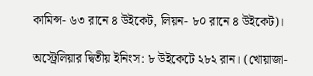কামিন্স- ৬৩ রানে ৪ উইকেট, লিয়ন- ৮০ রানে ৪ উইকেট)।

অস্ট্রেলিয়ার দ্বিতীয় ইনিংস: ৮ উইকেটে ২৮২ রান। (খোয়াজা-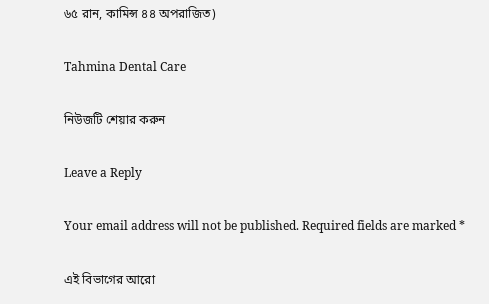৬৫ রান, কামিন্স ৪৪ অপরাজিত)

Tahmina Dental Care

নিউজটি শেয়ার করুন

Leave a Reply

Your email address will not be published. Required fields are marked *

এই বিভাগের আরো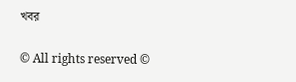খবর

© All rights reserved ©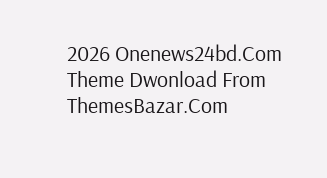2026 Onenews24bd.Com
Theme Dwonload From ThemesBazar.Com